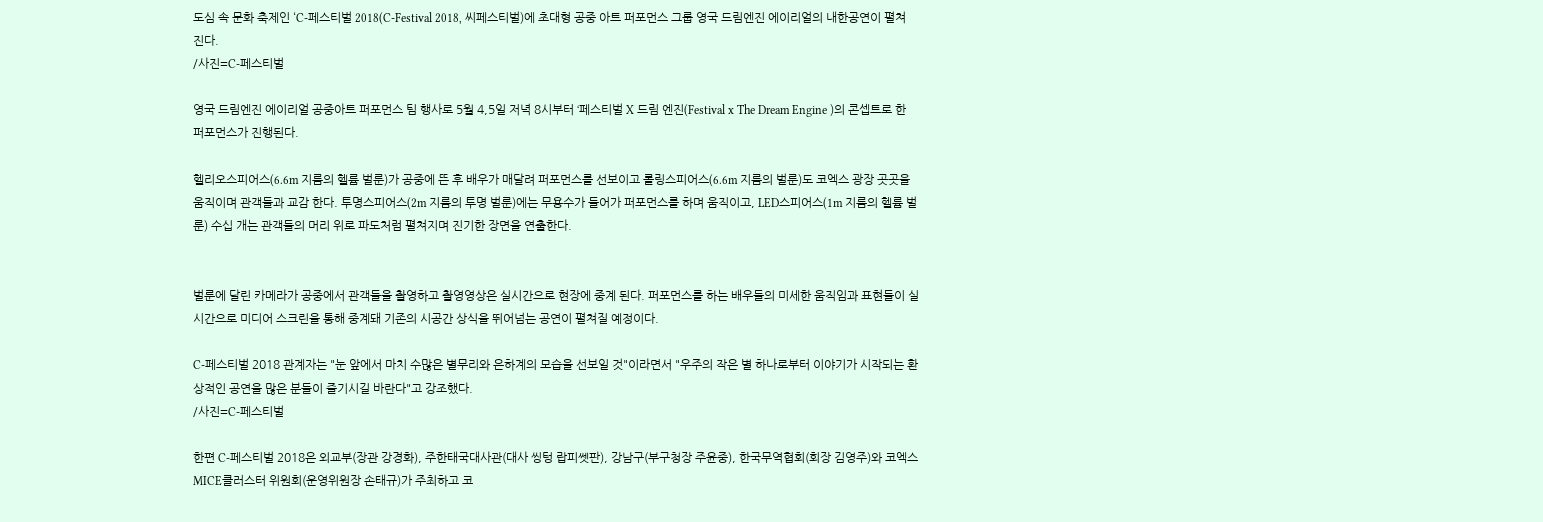도심 속 문화 축제인 ‘C-페스티벌 2018(C-Festival 2018, 씨페스티벌)에 초대형 공중 아트 퍼포먼스 그룹 영국 드림엔진 에이리얼의 내한공연이 펼쳐진다.
/사진=C-페스티벌

영국 드림엔진 에이리얼 공중아트 퍼포먼스 팀 행사로 5월 4,5일 저녁 8시부터 ‘페스티벌 X 드림 엔진(Festival x The Dream Engine )의 콘셉트로 한 퍼포먼스가 진행된다.

헬리오스피어스(6.6m 지름의 헬륨 벌룬)가 공중에 뜬 후 배우가 매달려 퍼포먼스를 선보이고 롤링스피어스(6.6m 지름의 벌룬)도 코엑스 광장 곳곳을 움직이며 관객들과 교감 한다. 투명스피어스(2m 지름의 투명 벌룬)에는 무용수가 들어가 퍼포먼스를 하며 움직이고, LED스피어스(1m 지름의 헬륨 벌룬) 수십 개는 관객들의 머리 위로 파도처럼 펼쳐지며 진기한 장면을 연출한다.


벌룬에 달린 카메라가 공중에서 관객들을 촬영하고 촬영영상은 실시간으로 현장에 중계 된다. 퍼포먼스를 하는 배우들의 미세한 움직임과 표현들이 실시간으로 미디어 스크린을 통해 중계돼 기존의 시공간 상식을 뛰어넘는 공연이 펼쳐질 예정이다.

C-페스티벌 2018 관계자는 "눈 앞에서 마치 수많은 별무리와 은하계의 모습을 선보일 것"이라면서 "우주의 작은 별 하나로부터 이야기가 시작되는 환상적인 공연을 많은 분들이 즐기시길 바란다"고 강조했다.
/사진=C-페스티벌

한편 C-페스티벌 2018은 외교부(장관 강경화), 주한태국대사관(대사 씽텅 랍피쎗판), 강남구(부구청장 주윤중), 한국무역협회(회장 김영주)와 코엑스 MICE클러스터 위원회(운영위원장 손태규)가 주최하고 코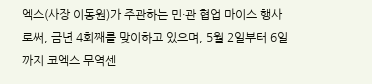엑스(사장 이동원)가 주관하는 민·관 협업 마이스 행사로써, 금년 4회째를 맞이하고 있으며, 5월 2일부터 6일까지 코엑스 무역센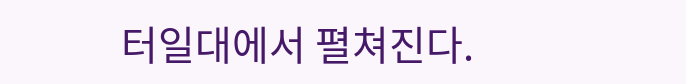터일대에서 펼쳐진다.